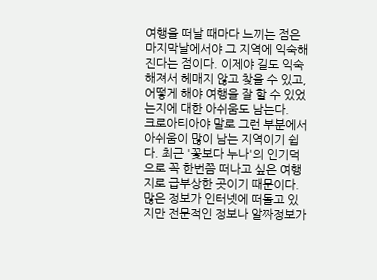여행을 떠날 때마다 느끼는 점은 마지막날에서야 그 지역에 익숙해진다는 점이다. 이제야 길도 익숙해져서 헤매지 않고 찾을 수 있고, 어떻게 해야 여행을 잘 할 수 있었는지에 대한 아쉬움도 남는다.
크로아티아야 말로 그런 부분에서 아쉬움이 많이 남는 지역이기 쉽다. 최근 '꽃보다 누나'의 인기덕으로 꼭 한번쯤 떠나고 싶은 여행지로 급부상한 곳이기 때문이다. 많은 정보가 인터넷에 떠돌고 있지만 전문적인 정보나 알짜정보가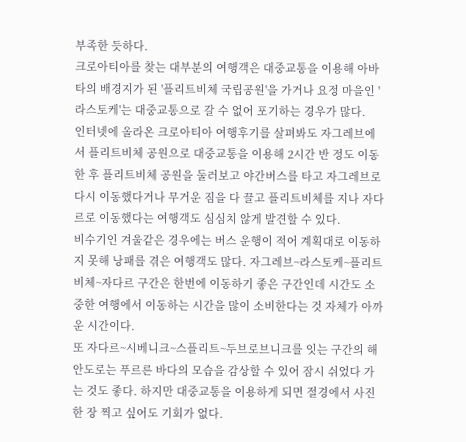부족한 듯하다.
크로아티아를 찾는 대부분의 여행객은 대중교통을 이용해 아바타의 배경지가 된 '플리트비체 국립공원'을 가거나 요정 마을인 '라스토케'는 대중교통으로 갈 수 없어 포기하는 경우가 많다.
인터넷에 올라온 크로아티아 여행후기를 살펴봐도 자그레브에서 플리트비체 공원으로 대중교통을 이용해 2시간 반 정도 이동한 후 플리트비체 공원을 둘러보고 야간버스를 타고 자그레브로 다시 이동했다거나 무거운 짐을 다 끌고 플리트비체를 지나 자다르로 이동했다는 여행객도 심심치 않게 발견할 수 있다.
비수기인 겨울같은 경우에는 버스 운행이 적어 계획대로 이동하지 못해 낭패를 겪은 여행객도 많다. 자그레브~라스토케~플리트비체~자다르 구간은 한번에 이동하기 좋은 구간인데 시간도 소중한 여행에서 이동하는 시간을 많이 소비한다는 것 자체가 아까운 시간이다.
또 자다르~시베니크~스플리트~두브로브니크를 잇는 구간의 해안도로는 푸르른 바다의 모습을 감상할 수 있어 잠시 쉬었다 가는 것도 좋다. 하지만 대중교통을 이용하게 되면 절경에서 사진 한 장 찍고 싶어도 기회가 없다.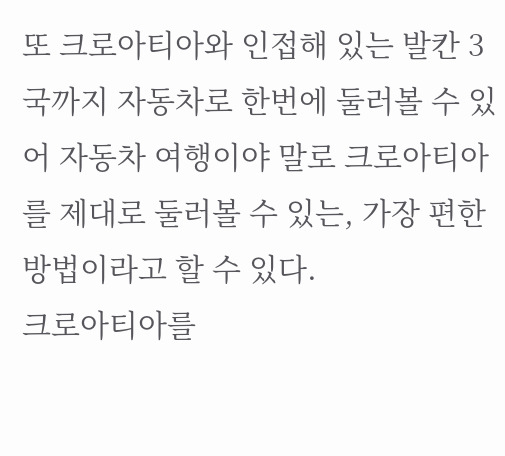또 크로아티아와 인접해 있는 발칸 3국까지 자동차로 한번에 둘러볼 수 있어 자동차 여행이야 말로 크로아티아를 제대로 둘러볼 수 있는, 가장 편한 방법이라고 할 수 있다.
크로아티아를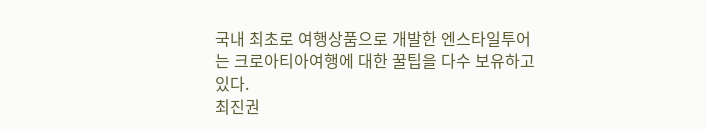국내 최초로 여행상품으로 개발한 엔스타일투어는 크로아티아여행에 대한 꿀팁을 다수 보유하고 있다.
최진권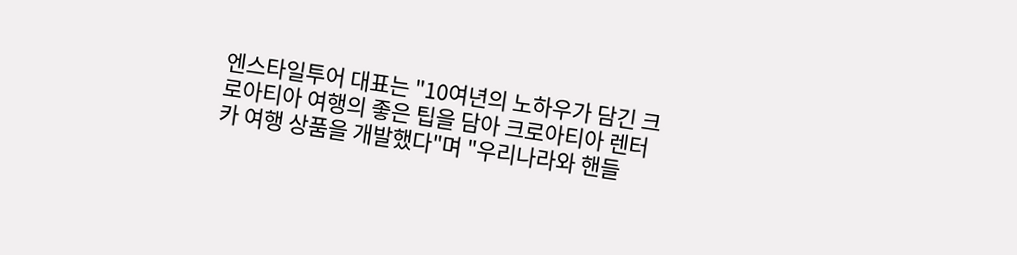엔스타일투어 대표는 "10여년의 노하우가 담긴 크로아티아 여행의 좋은 팁을 담아 크로아티아 렌터카 여행 상품을 개발했다"며 "우리나라와 핸들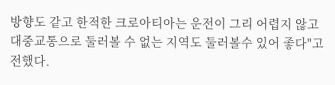방향도 같고 한적한 크로아티아는 운전이 그리 어렵지 않고 대중교통으로 둘러볼 수 없는 지역도 둘러볼수 있어 좋다"고 전했다.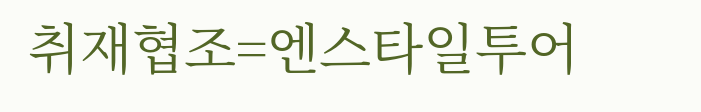취재협조=엔스타일투어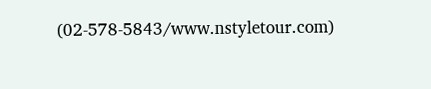(02-578-5843/www.nstyletour.com)